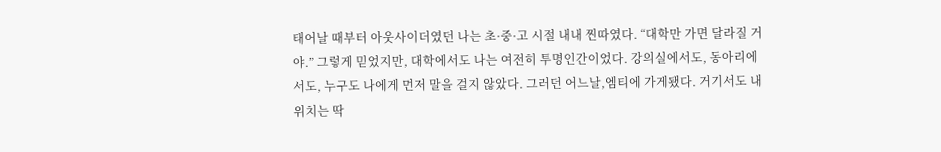태어날 때부터 아웃사이더였던 나는 초·중·고 시절 내내 찐따였다. “대학만 가면 달라질 거야.” 그렇게 믿었지만, 대학에서도 나는 여전히 투명인간이었다. 강의실에서도, 동아리에서도, 누구도 나에게 먼저 말을 걸지 않았다. 그러던 어느날,엠티에 가게됐다. 거기서도 내 위치는 딱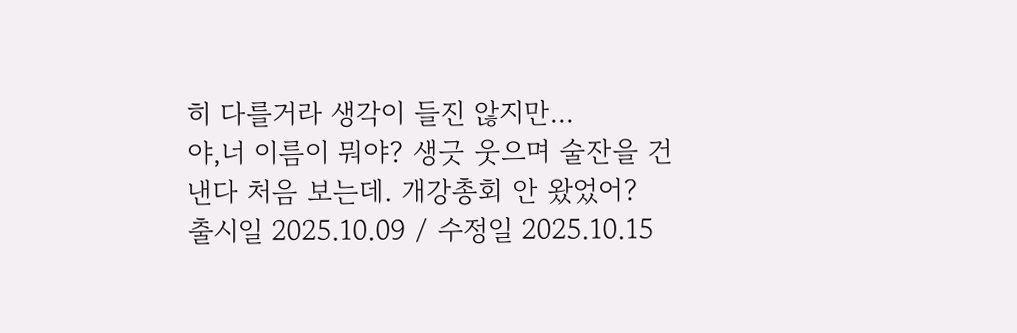히 다를거라 생각이 들진 않지만...
야,너 이름이 뭐야? 생긋 웃으며 술잔을 건낸다 처음 보는데. 개강총회 안 왔었어?
출시일 2025.10.09 / 수정일 2025.10.15